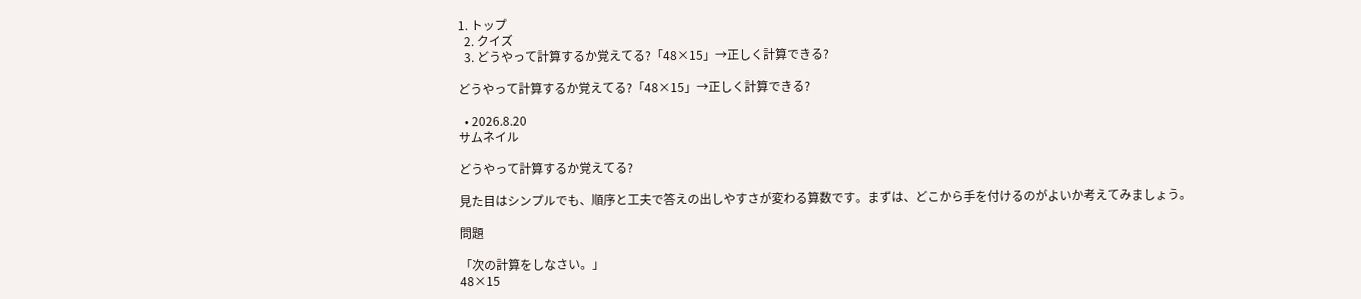1. トップ
  2. クイズ
  3. どうやって計算するか覚えてる?「48×15」→正しく計算できる?

どうやって計算するか覚えてる?「48×15」→正しく計算できる?

  • 2026.8.20
サムネイル

どうやって計算するか覚えてる?

見た目はシンプルでも、順序と工夫で答えの出しやすさが変わる算数です。まずは、どこから手を付けるのがよいか考えてみましょう。

問題

「次の計算をしなさい。」
48×15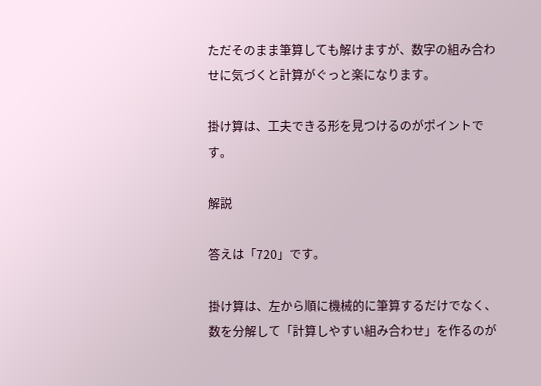ただそのまま筆算しても解けますが、数字の組み合わせに気づくと計算がぐっと楽になります。

掛け算は、工夫できる形を見つけるのがポイントです。

解説

答えは「720」です。

掛け算は、左から順に機械的に筆算するだけでなく、数を分解して「計算しやすい組み合わせ」を作るのが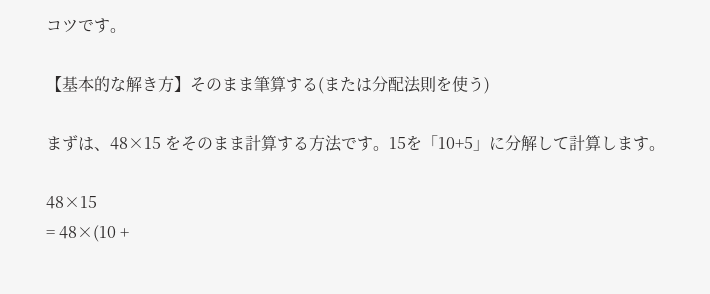コツです。

【基本的な解き方】そのまま筆算する(または分配法則を使う)

まずは、48×15 をそのまま計算する方法です。15を「10+5」に分解して計算します。

48×15
= 48×(10 +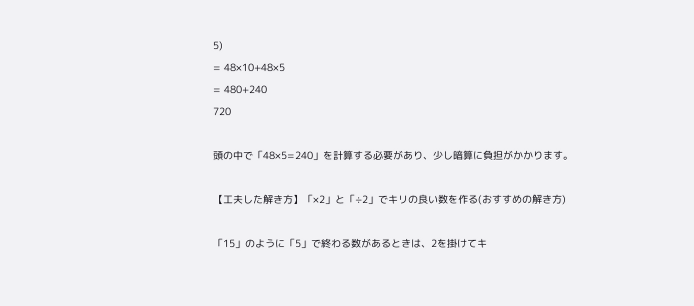5)
= 48×10+48×5
= 480+240
720

頭の中で「48×5=240」を計算する必要があり、少し暗算に負担がかかります。

【工夫した解き方】「×2」と「÷2」でキリの良い数を作る(おすすめの解き方)

「15」のように「5」で終わる数があるときは、2を掛けてキ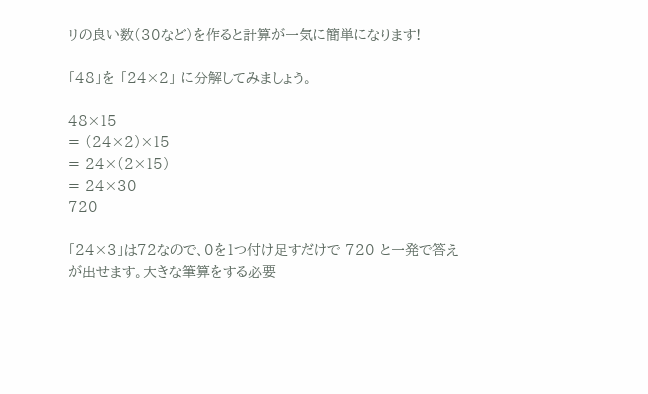リの良い数(30など)を作ると計算が一気に簡単になります!

「48」を 「24×2」 に分解してみましょう。

48×15
= (24×2)×15
= 24×(2×15)
= 24×30
720

「24×3」は72なので、0を1つ付け足すだけで 720 と一発で答えが出せます。大きな筆算をする必要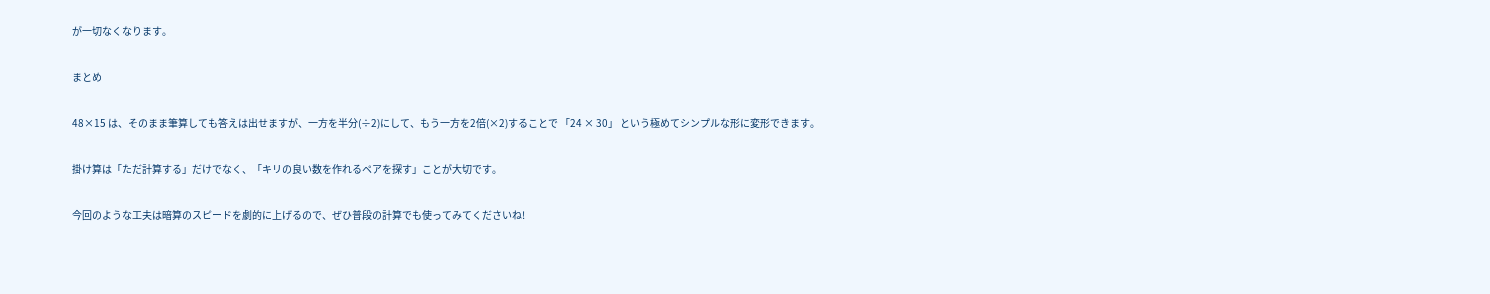が一切なくなります。

まとめ

48×15 は、そのまま筆算しても答えは出せますが、一方を半分(÷2)にして、もう一方を2倍(×2)することで 「24 × 30」 という極めてシンプルな形に変形できます。

掛け算は「ただ計算する」だけでなく、「キリの良い数を作れるペアを探す」ことが大切です。

今回のような工夫は暗算のスピードを劇的に上げるので、ぜひ普段の計算でも使ってみてくださいね!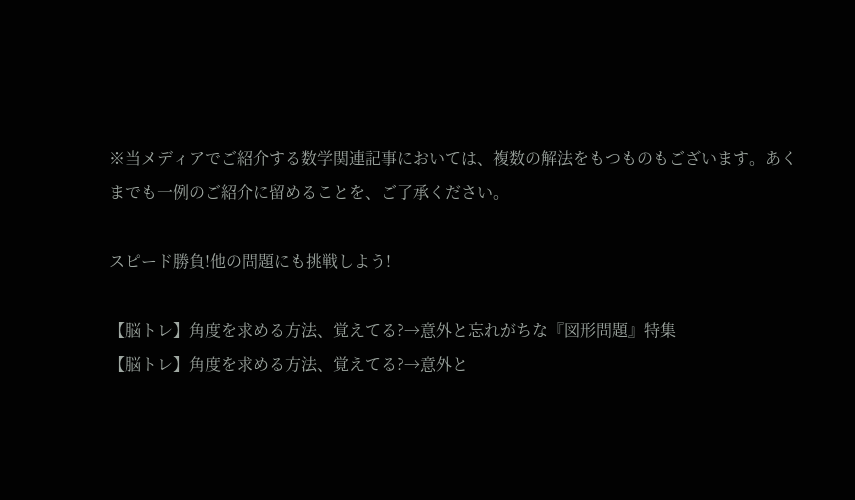※当メディアでご紹介する数学関連記事においては、複数の解法をもつものもございます。あくまでも一例のご紹介に留めることを、ご了承ください。

スピード勝負!他の問題にも挑戦しよう!

【脳トレ】角度を求める方法、覚えてる?→意外と忘れがちな『図形問題』特集
【脳トレ】角度を求める方法、覚えてる?→意外と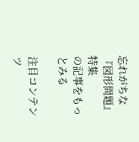忘れがちな『図形問題』特集
の記事をもっとみる

注目コンテンツ